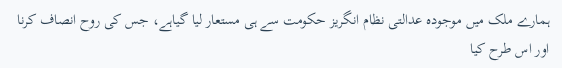ہمارے ملک میں موجودہ عدالتی نظام انگریز حکومت سے ہی مستعار لیا گیاہے، جس کی روح انصاف کرنا اور اس طرح کیا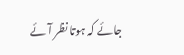جائے کہ ہوتا نظر آئے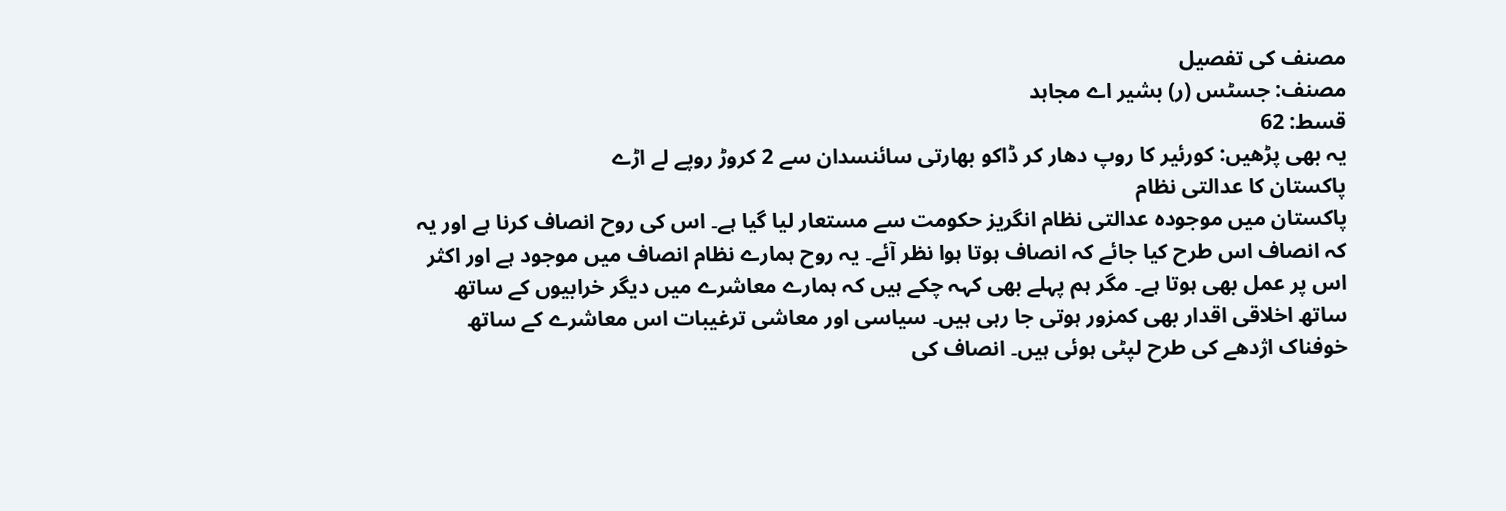مصنف کی تفصیل
مصنف: جسٹس (ر) بشیر اے مجاہد
قسط: 62
یہ بھی پڑھیں: کورئیر کا روپ دھار کر ڈاکو بھارتی سائنسدان سے 2 کروڑ روپے لے اڑے
پاکستان کا عدالتی نظام
پاکستان میں موجودہ عدالتی نظام انگریز حکومت سے مستعار لیا گیا ہے۔ اس کی روح انصاف کرنا ہے اور یہ کہ انصاف اس طرح کیا جائے کہ انصاف ہوتا ہوا نظر آئے۔ یہ روح ہمارے نظام انصاف میں موجود ہے اور اکثر اس پر عمل بھی ہوتا ہے۔ مگر ہم پہلے بھی کہہ چکے ہیں کہ ہمارے معاشرے میں دیگر خرابیوں کے ساتھ ساتھ اخلاقی اقدار بھی کمزور ہوتی جا رہی ہیں۔ سیاسی اور معاشی ترغیبات اس معاشرے کے ساتھ خوفناک اژدھے کی طرح لپٹی ہوئی ہیں۔ انصاف کی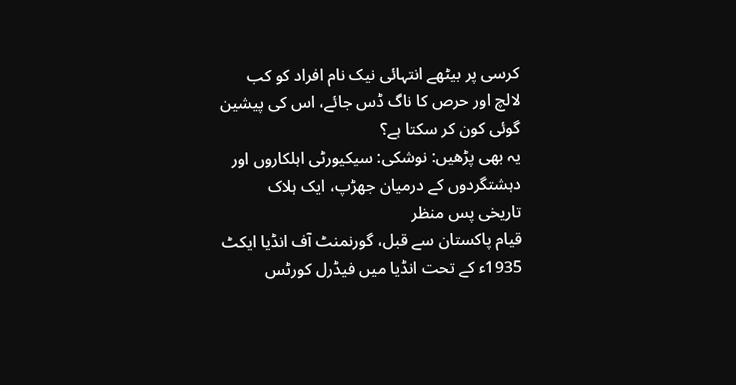کرسی پر بیٹھے انتہائی نیک نام افراد کو کب لالچ اور حرص کا ناگ ڈس جائے، اس کی پیشین گوئی کون کر سکتا ہے؟
یہ بھی پڑھیں: نوشکی: سیکیورٹی اہلکاروں اور دہشتگردوں کے درمیان جھڑپ، ایک ہلاک
تاریخی پس منظر
قیام پاکستان سے قبل، گورنمنٹ آف انڈیا ایکٹ 1935ء کے تحت انڈیا میں فیڈرل کورٹس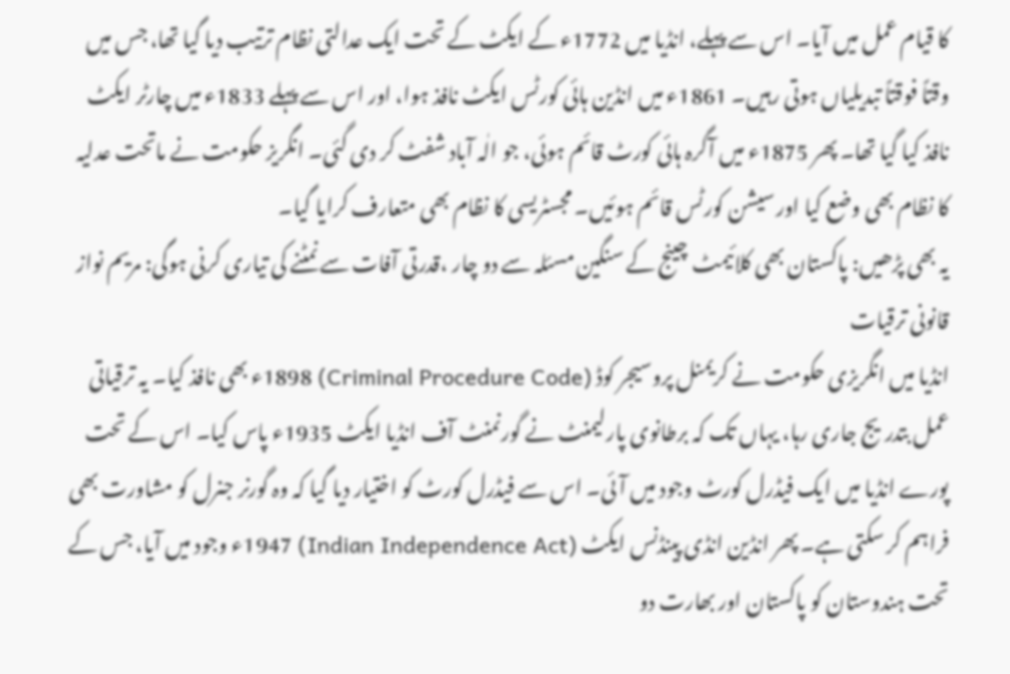کا قیام عمل میں آیا۔ اس سے پہلے، انڈیا میں 1772ء کے ایکٹ کے تحت ایک عدالتی نظام ترتیب دیا گیا تھا، جس میں وقتاً فوقتاً تبدیلیاں ہوتی رہیں۔ 1861ء میں انڈین ہائی کورٹس ایکٹ نافذ ہوا، اور اس سے پہلے 1833ء میں چارٹر ایکٹ نافذ کیا گیا تھا۔ پھر 1875ء میں آگرہ ہائی کورٹ قائم ہوئی، جو الٰہ آباد شفٹ کر دی گئی۔ انگریز حکومت نے ماتحت عدلیہ کا نظام بھی وضع کیا اور سیشن کورٹس قائم ہوئیں۔ مجسٹریسی کا نظام بھی متعارف کرایا گیا۔
یہ بھی پڑھیں: پاکستان بھی کلائیمٹ چینج کے سنگین مسئلہ سے دو چار ،قدرتی آفات سے نمٹنے کی تیاری کرنی ہوگی: مریم نواز
قانونی ترقیات
انڈیا میں انگریزی حکومت نے کریمنل پروسیجر کوڈ (Criminal Procedure Code) 1898ء بھی نافذ کیا۔ یہ ترقیاتی عمل بتدریج جاری رہا، یہاں تک کہ برطانوی پارلیمنٹ نے گورنمنٹ آف انڈیا ایکٹ 1935ء پاس کیا۔ اس کے تحت پورے انڈیا میں ایک فیڈرل کورٹ وجود میں آئی۔ اس سے فیڈرل کورٹ کو اختیار دیا گیا کہ وہ گورنر جنرل کو مشاورت بھی فراہم کر سکتی ہے۔ پھر انڈین انڈی پینڈنس ایکٹ (Indian Independence Act) 1947ء وجود میں آیا، جس کے تحت ہندوستان کو پاکستان اور بھارت دو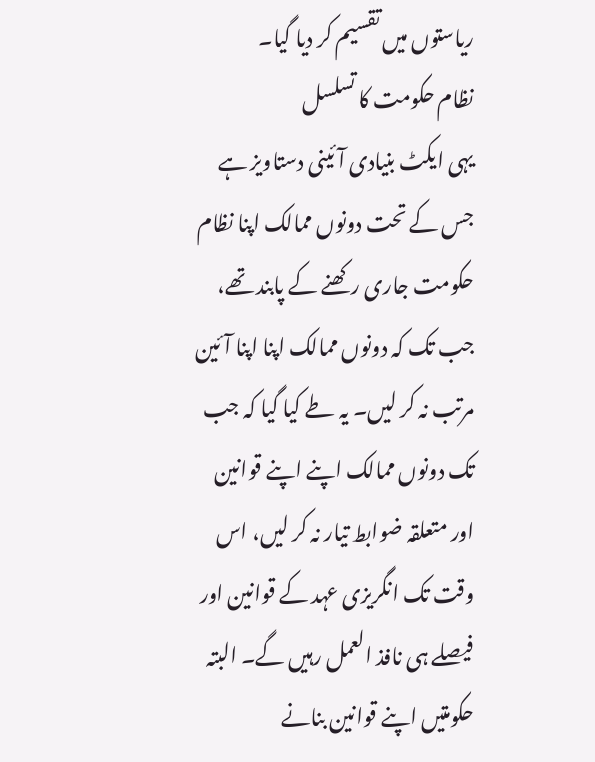ریاستوں میں تقسیم کر دیا گیا۔
نظام حکومت کا تسلسل
یہی ایکٹ بنیادی آئینی دستاویز ہے جس کے تحت دونوں ممالک اپنا نظام حکومت جاری رکھنے کے پابند تھے، جب تک کہ دونوں ممالک اپنا اپنا آئین مرتب نہ کر لیں۔ یہ طے کیا گیا کہ جب تک دونوں ممالک اپنے اپنے قوانین اور متعلقہ ضوابط تیار نہ کر لیں، اس وقت تک انگریزی عہد کے قوانین اور فیصلے ہی نافذ العمل رہیں گے۔ البتہ حکومتیں اپنے قوانین بنانے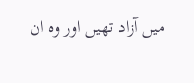میں آزاد تھیں اور وہ ان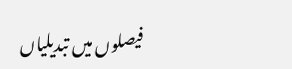فیصلوں میں تبدیلیاں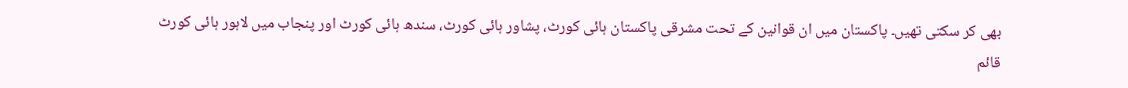بھی کر سکتی تھیں۔ پاکستان میں ان قوانین کے تحت مشرقی پاکستان ہائی کورٹ، پشاور ہائی کورٹ، سندھ ہائی کورٹ اور پنجاب میں لاہور ہائی کورٹ قائم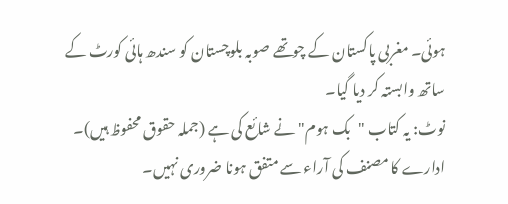ہوئی۔ مغربی پاکستان کے چوتھے صوبہ بلوچستان کو سندھ ہائی کورٹ کے ساتھ وابستہ کر دیا گیا۔
نوٹ: یہ کتاب "بک ہوم" نے شائع کی ہے (جملہ حقوق محفوظ ہیں)۔ ادارے کا مصنف کی آراء سے متفق ہونا ضروری نہیں۔